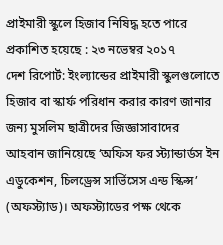প্রাইমারী স্কুলে হিজাব নিষিদ্ধ হতে পারে
প্রকাশিত হয়েছে : ২৩ নভেম্বর ২০১৭
দেশ রিপোর্ট: ইংল্যান্ডের প্রাইমারী স্কুলগুলোতে হিজাব বা স্কার্ফ পরিধান করার কারণ জানার জন্য মুসলিম ছাত্রীদের জিজ্ঞাসাবাদের আহবান জানিয়েছে ‘অফিস ফর স্ট্যান্ডার্ডস ইন এডুকেশন, চিলড্রেন্স সার্ভিসেস এন্ড স্কিল্স’ (অফস্ট্যাড)। অফস্ট্যাডের পক্ষ থেকে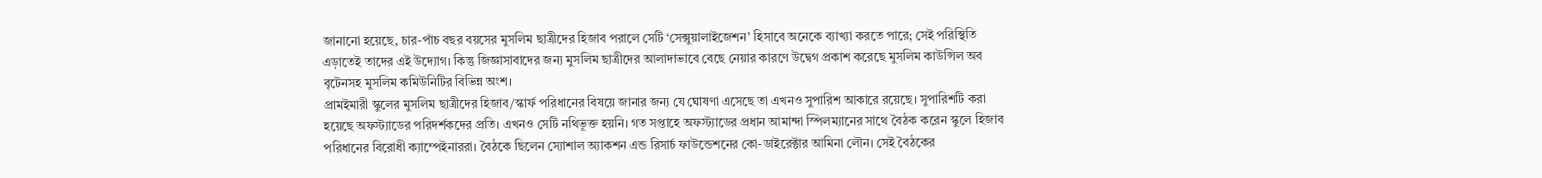জানানো হয়েছে, চার-পাঁচ বছর বয়সের মুসলিম ছাত্রীদের হিজাব পরালে সেটি ‘সেক্সুয়ালাইজেশন’ হিসাবে অনেকে ব্যাখ্যা করতে পারে; সেই পরিস্থিতি এড়াতেই তাদের এই উদ্যোগ। কিন্তু জিজ্ঞাসাবাদের জন্য মুসলিম ছাত্রীদের আলাদাভাবে বেছে নেয়ার কারণে উদ্বেগ প্রকাশ করেছে মুসলিম কাউন্সিল অব বৃটেনসহ মুসলিম কমিউনিটির বিভিন্ন অংশ।
প্রামইমারী স্কুলের মুসলিম ছাত্রীদের হিজাব/স্কার্ফ পরিধানের বিষয়ে জানার জন্য যে ঘোষণা এসেছে তা এখনও সুপারিশ আকারে রয়েছে। সুপারিশটি করা হয়েছে অফস্ট্যাডের পরিদর্শকদের প্রতি। এখনও সেটি নথিভূক্ত হয়নি। গত সপ্তাহে অফস্ট্যাডের প্রধান আমান্দা স্পিলম্যানের সাথে বৈঠক করেন স্কুলে হিজাব পরিধানের বিরোধী ক্যাম্পেইনাররা। বৈঠকে ছিলেন স্যোশাল অ্যাকশন এন্ড রিসার্চ ফাউন্ডেশনের কো-ডাইরেক্টার আমিনা লৌন। সেই বৈঠকের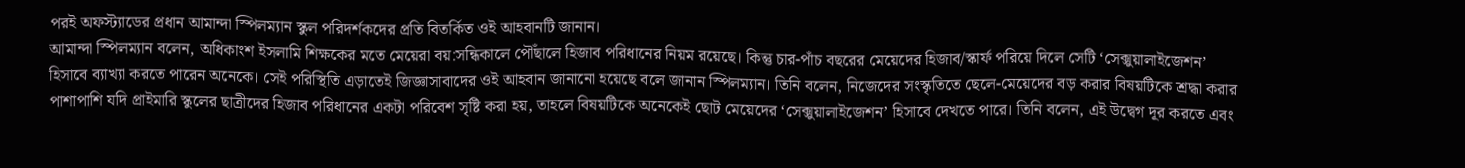পরই অফস্ট্যাডের প্রধান আমান্দা স্পিলম্যান স্কুল পরিদর্শকদের প্রতি বিতর্কিত ওই আহবানটি জানান।
আমান্দা স্পিলম্যান বলেন, অধিকাংশ ইসলামি শিক্ষকের মতে মেয়েরা বয়:সন্ধিকালে পৌঁছালে হিজাব পরিধানের নিয়ম রয়েছে। কিন্তু চার-পাঁচ বছরের মেয়েদের হিজাব/স্কার্ফ পরিয়ে দিলে সেটি ‘সেক্সুয়ালাইজেশন’ হিসাবে ব্যাখ্যা করতে পারেন অনেকে। সেই পরিস্থিতি এড়াতেই জিজ্ঞাসাবাদের ওই আহবান জানানো হয়েছে বলে জানান স্পিলম্যান। তিনি বলেন, নিজেদের সংস্কৃতিতে ছেলে-মেয়েদের বড় করার বিষয়টিকে শ্রদ্ধা করার পাশাপাশি যদি প্রাইমারি স্কুলের ছাত্রীদের হিজাব পরিধানের একটা পরিবেশ সৃষ্টি করা হয়, তাহলে বিষয়টিকে অনেকেই ছোট মেয়েদের ‘সেক্সুয়ালাইজেশন’ হিসাবে দেখতে পারে। তিনি বলেন, এই উদ্বেগ দূর করতে এবং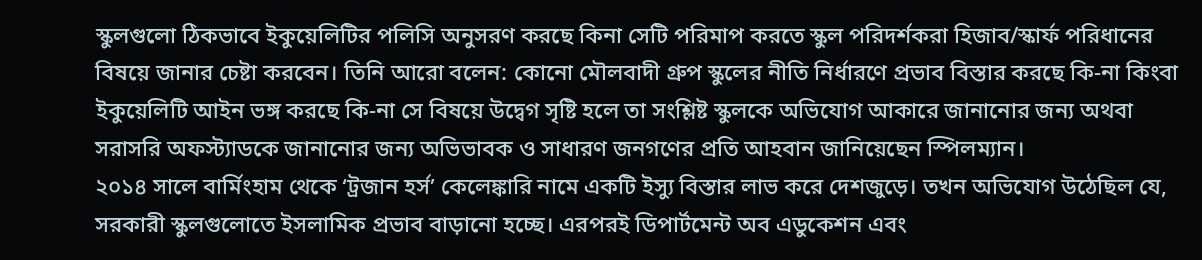স্কুলগুলো ঠিকভাবে ইকুয়েলিটির পলিসি অনুসরণ করছে কিনা সেটি পরিমাপ করতে স্কুল পরিদর্শকরা হিজাব/স্কার্ফ পরিধানের বিষয়ে জানার চেষ্টা করবেন। তিনি আরো বলেন: কোনো মৌলবাদী গ্রুপ স্কুলের নীতি নির্ধারণে প্রভাব বিস্তার করছে কি-না কিংবা ইকুয়েলিটি আইন ভঙ্গ করছে কি-না সে বিষয়ে উদ্বেগ সৃষ্টি হলে তা সংশ্লিষ্ট স্কুলকে অভিযোগ আকারে জানানোর জন্য অথবা সরাসরি অফস্ট্যাডকে জানানোর জন্য অভিভাবক ও সাধারণ জনগণের প্রতি আহবান জানিয়েছেন স্পিলম্যান।
২০১৪ সালে বার্মিংহাম থেকে ‘ট্রজান হর্স’ কেলেঙ্কারি নামে একটি ইস্যু বিস্তার লাভ করে দেশজুড়ে। তখন অভিযোগ উঠেছিল যে, সরকারী স্কুলগুলোতে ইসলামিক প্রভাব বাড়ানো হচ্ছে। এরপরই ডিপার্টমেন্ট অব এডুকেশন এবং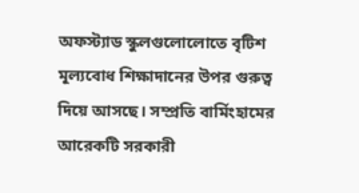অফস্ট্যাড স্কুলগুলোলোতে বৃটিশ মূল্যবোধ শিক্ষাদানের উপর গুরুত্ব দিয়ে আসছে। সম্প্রতি বার্মিংহামের আরেকটি সরকারী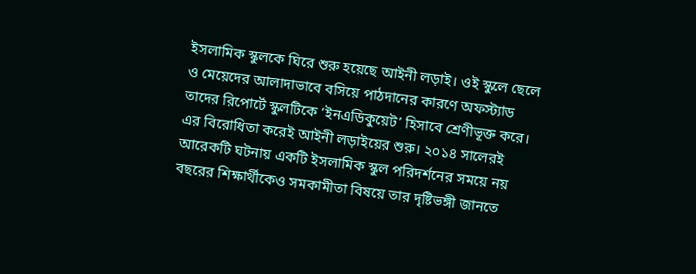ইসলামিক স্কুলকে ঘিরে শুরু হয়েছে আইনী লড়াই। ওই স্কুলে ছেলে ও মেয়েদের আলাদাভাবে বসিয়ে পাঠদানের কারণে অফস্ট্যাড তাদের রিপোর্টে স্কুলটিকে ‘ইনএডিকুয়েট’ হিসাবে শ্রেণীভূক্ত করে। এর বিরোধিতা করেই আইনী লড়াইয়ের শুরু। ২০১৪ সালেরই আরেকটি ঘটনায় একটি ইসলামিক স্কুল পরিদর্শনের সময়ে নয় বছরের শিক্ষার্থীকেও সমকামীতা বিষয়ে তার দৃষ্টিভঙ্গী জানতে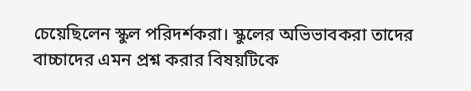চেয়েছিলেন স্কুল পরিদর্শকরা। স্কুলের অভিভাবকরা তাদের বাচ্চাদের এমন প্রশ্ন করার বিষয়টিকে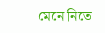মেনে নিতে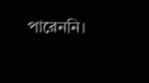পারেননি।